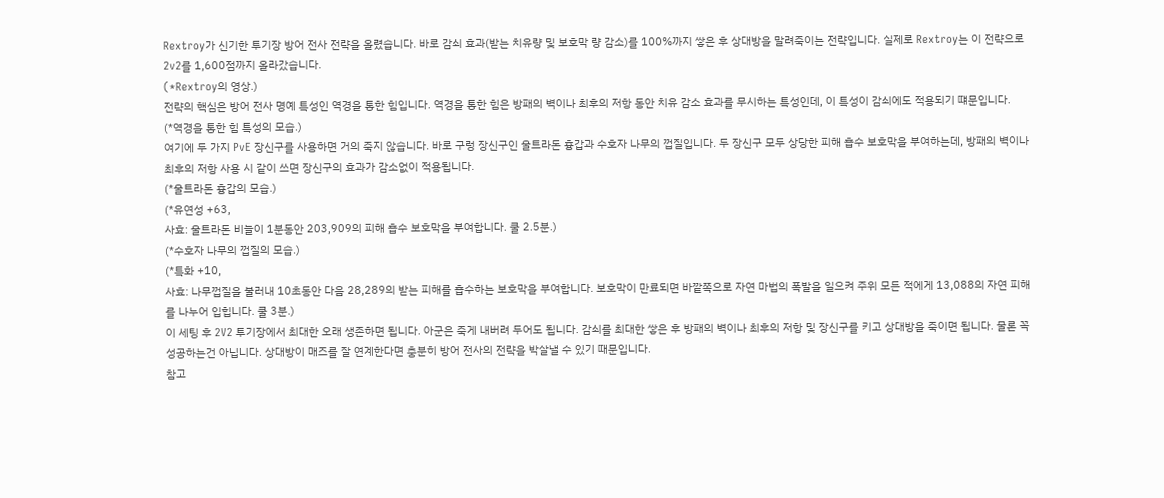Rextroy가 신기한 투기장 방어 전사 전략을 올렸습니다. 바로 감쇠 효과(받는 치유량 및 보호막 량 감소)를 100%까지 쌓은 후 상대방을 말려죽이는 전략입니다. 실제로 Rextroy는 이 전략으로 2v2를 1,600점까지 올라갔습니다.
(*Rextroy의 영상.)
전략의 핵심은 방어 전사 명예 특성인 역경을 통한 힘입니다. 역경을 통한 힘은 방패의 벽이나 최후의 저항 동안 치유 감소 효과를 무시하는 특성인데, 이 특성이 감쇠에도 적용되기 떄문입니다.
(*역경을 통한 힘 특성의 모습.)
여기에 두 가지 PvE 장신구를 사용하면 거의 죽지 않습니다. 바로 구렁 장신구인 울트라돈 흉갑과 수호자 나무의 껍질입니다. 두 장신구 모두 상당한 피해 흡수 보호막을 부여하는데, 방패의 벽이나 최후의 저항 사용 시 같이 쓰면 장신구의 효과가 감소없이 적용됩니다.
(*울트라돈 흉갑의 모습.)
(*유연성 +63,
사효: 울트라돈 비늘이 1분동안 203,909의 피해 흡수 보호막을 부여합니다. 쿨 2.5분.)
(*수호자 나무의 껍질의 모습.)
(*특화 +10,
사효: 나무껍질을 불러내 10초동안 다음 28,289의 받는 피해를 흡수하는 보호막을 부여합니다. 보호막이 만료되면 바깥쪽으로 자연 마법의 폭발을 일으켜 주위 모든 적에게 13,088의 자연 피해를 나누어 입힙니다. 쿨 3분.)
이 세팅 후 2V2 투기장에서 최대한 오래 생존하면 됩니다. 아군은 죽게 내버려 두어도 됩니다. 감쇠를 최대한 쌓은 후 방패의 벽이나 최후의 저항 및 장신구를 키고 상대방을 죽이면 됩니다. 물론 꼭 성공하는건 아닙니다. 상대방이 매즈를 잘 연계한다면 충분히 방어 전사의 전략을 박살낼 수 있기 때문입니다.
참고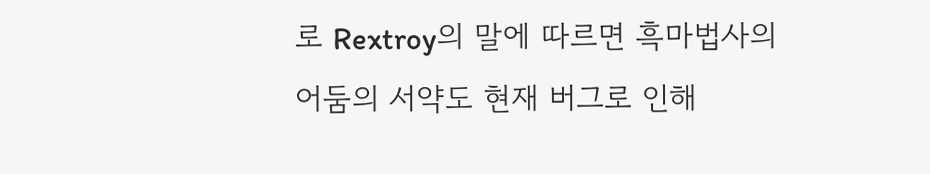로 Rextroy의 말에 따르면 흑마법사의 어둠의 서약도 현재 버그로 인해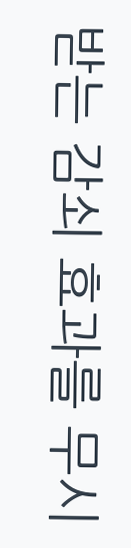받는 감쇠 효과를 무시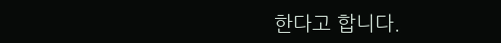한다고 합니다.